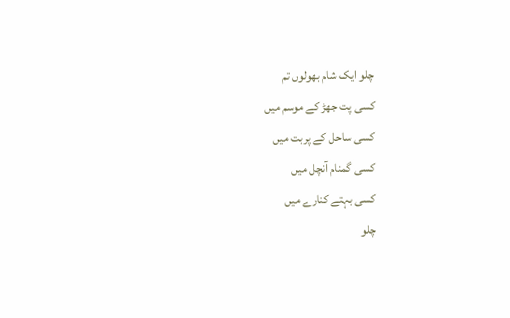چلو ایک شام بھولوں تم
کسی پت جھڑ کے موسم میں
کسی ساحل کے پربت میں
کسی گمنام آنچل میں
کسی بہتے کنارے میں
چلو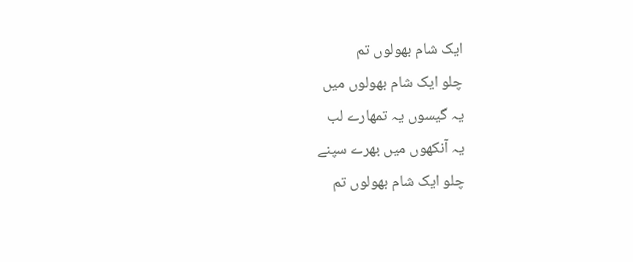ایک شام بھولوں تم
چلو ایک شام بھولوں میں
یہ گیسوں یہ تمھارے لب
یہ آنکھوں میں بھرے سپنے
چلو ایک شام بھولوں تم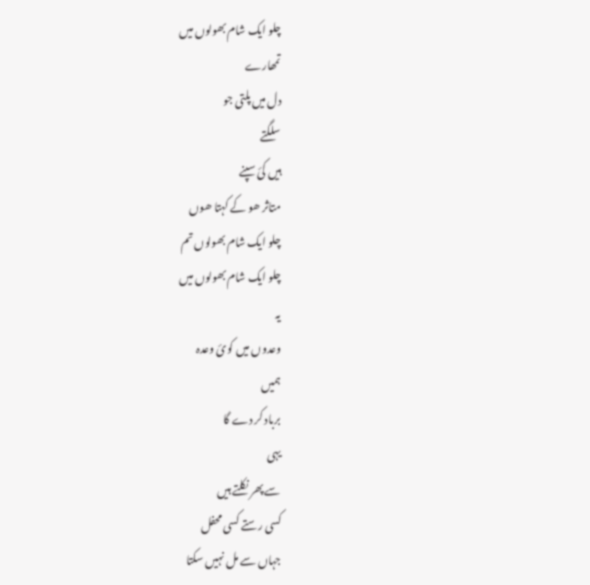چلو ایک شام بھولوں میں
تمھارے
دل میں پلتی جو
سلگتے
ہیں کئ سپنے
متاثر ھو کے کہتا ھوں
چلو ایک شام بھولوں تم
چلو ایک شام بھولوں میں
یہ
وعدوں میں کوئ وعدہ
ہمیں
برباد کر دے گا
یہی
سے پھر نکلتے ہیں
کسی رستے کسی محفل
جہاں سے مل نہیں سکتا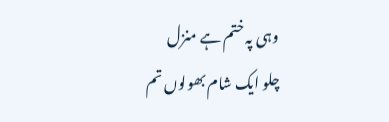وہی پہ ختم ہے منزل
چلو ایک شام بھولوں تم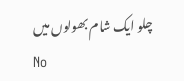چلو ایک شام بھولوں میں
No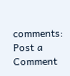comments:
Post a Comment